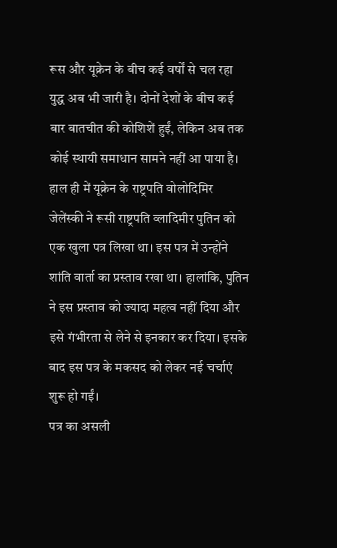रूस और यूक्रेन के बीच कई वर्षों से चल रहा युद्ध अब भी जारी है। दोनों देशों के बीच कई बार बातचीत की कोशिशें हुईं, लेकिन अब तक कोई स्थायी समाधान सामने नहीं आ पाया है। हाल ही में यूक्रेन के राष्ट्रपति वोलोदिमिर जेलेंस्की ने रूसी राष्ट्रपति व्लादिमीर पुतिन को एक खुला पत्र लिखा था। इस पत्र में उन्होंने शांति वार्ता का प्रस्ताव रखा था। हालांकि, पुतिन ने इस प्रस्ताव को ज्यादा महत्व नहीं दिया और इसे गंभीरता से लेने से इनकार कर दिया। इसके बाद इस पत्र के मकसद को लेकर नई चर्चाएं शुरू हो गईं।
पत्र का असली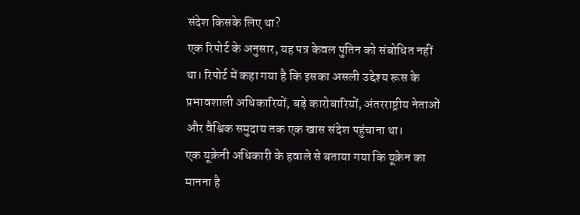संदेश किसके लिए था?
एक रिपोर्ट के अनुसार, यह पत्र केवल पुतिन को संबोधित नहीं था। रिपोर्ट में कहा गया है कि इसका असली उद्देश्य रूस के प्रभावशाली अधिकारियों, बड़े कारोबारियों, अंतरराष्ट्रीय नेताओं और वैश्विक समुदाय तक एक खास संदेश पहुंचाना था।
एक यूक्रेनी अधिकारी के हवाले से बताया गया कि यूक्रेन का मानना है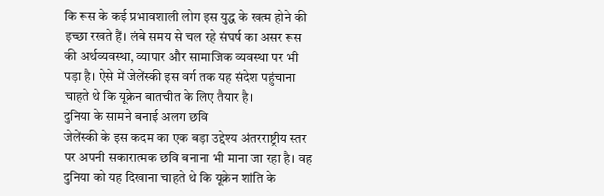कि रूस के कई प्रभावशाली लोग इस युद्ध के खत्म होने की इच्छा रखते हैं। लंबे समय से चल रहे संघर्ष का असर रूस की अर्थव्यवस्था, व्यापार और सामाजिक व्यवस्था पर भी पड़ा है। ऐसे में जेलेंस्की इस वर्ग तक यह संदेश पहुंचाना चाहते थे कि यूक्रेन बातचीत के लिए तैयार है।
दुनिया के सामने बनाई अलग छवि
जेलेंस्की के इस कदम का एक बड़ा उद्देश्य अंतरराष्ट्रीय स्तर पर अपनी सकारात्मक छवि बनाना भी माना जा रहा है। वह दुनिया को यह दिखाना चाहते थे कि यूक्रेन शांति के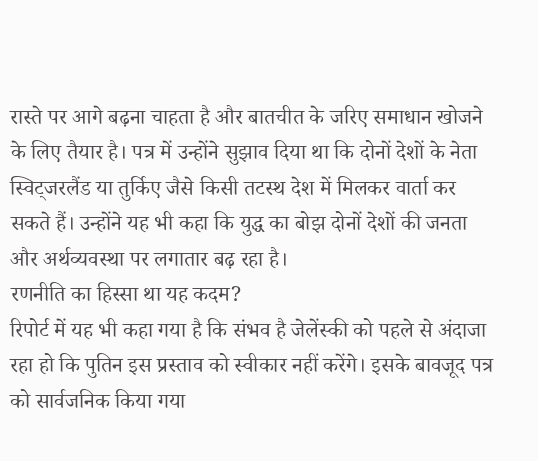रास्ते पर आगे बढ़ना चाहता है और बातचीत के जरिए समाधान खोजने के लिए तैयार है। पत्र में उन्होंने सुझाव दिया था कि दोनों देशों के नेता स्विट्जरलैंड या तुर्किए जैसे किसी तटस्थ देश में मिलकर वार्ता कर सकते हैं। उन्होंने यह भी कहा कि युद्ध का बोझ दोनों देशों की जनता और अर्थव्यवस्था पर लगातार बढ़ रहा है।
रणनीति का हिस्सा था यह कदम?
रिपोर्ट में यह भी कहा गया है कि संभव है जेलेंस्की को पहले से अंदाजा रहा हो कि पुतिन इस प्रस्ताव को स्वीकार नहीं करेंगे। इसके बावजूद पत्र को सार्वजनिक किया गया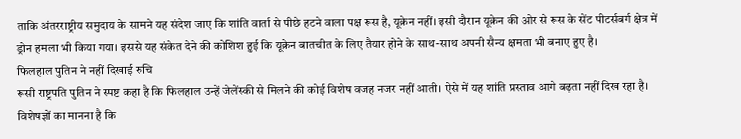ताकि अंतरराष्ट्रीय समुदाय के सामने यह संदेश जाए कि शांति वार्ता से पीछे हटने वाला पक्ष रूस है, यूक्रेन नहीं। इसी दौरान यूक्रेन की ओर से रूस के सेंट पीटर्सबर्ग क्षेत्र में ड्रोन हमला भी किया गया। इससे यह संकेत देने की कोशिश हुई कि यूक्रेन बातचीत के लिए तैयार होने के साथ-साथ अपनी सैन्य क्षमता भी बनाए हुए है।
फिलहाल पुतिन ने नहीं दिखाई रुचि
रूसी राष्ट्रपति पुतिन ने स्पष्ट कहा है कि फिलहाल उन्हें जेलेंस्की से मिलने की कोई विशेष वजह नजर नहीं आती। ऐसे में यह शांति प्रस्ताव आगे बढ़ता नहीं दिख रहा है। विशेषज्ञों का मानना है कि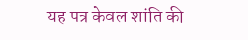यह पत्र केवल शांति की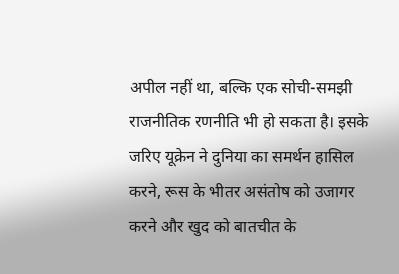अपील नहीं था, बल्कि एक सोची-समझी राजनीतिक रणनीति भी हो सकता है। इसके जरिए यूक्रेन ने दुनिया का समर्थन हासिल करने, रूस के भीतर असंतोष को उजागर करने और खुद को बातचीत के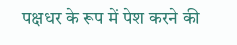पक्षधर के रूप में पेश करने की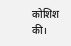कोशिश की।